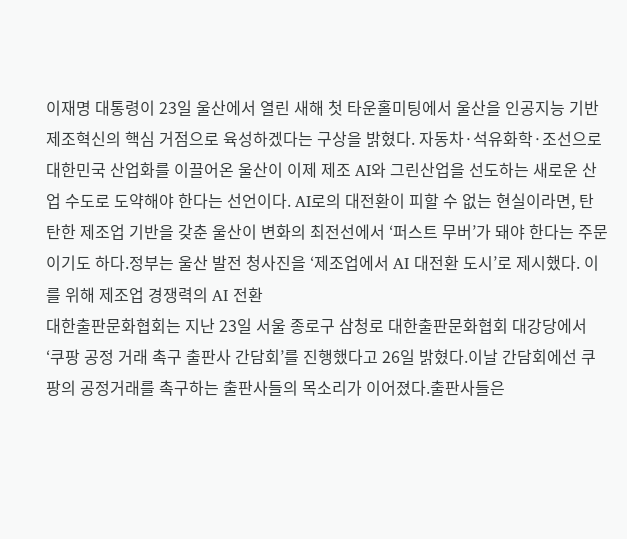이재명 대통령이 23일 울산에서 열린 새해 첫 타운홀미팅에서 울산을 인공지능 기반 제조혁신의 핵심 거점으로 육성하겠다는 구상을 밝혔다. 자동차·석유화학·조선으로 대한민국 산업화를 이끌어온 울산이 이제 제조 AI와 그린산업을 선도하는 새로운 산업 수도로 도약해야 한다는 선언이다. AI로의 대전환이 피할 수 없는 현실이라면, 탄탄한 제조업 기반을 갖춘 울산이 변화의 최전선에서 ‘퍼스트 무버’가 돼야 한다는 주문이기도 하다.정부는 울산 발전 청사진을 ‘제조업에서 AI 대전환 도시’로 제시했다. 이를 위해 제조업 경쟁력의 AI 전환
대한출판문화협회는 지난 23일 서울 종로구 삼청로 대한출판문화협회 대강당에서 ‘쿠팡 공정 거래 촉구 출판사 간담회’를 진행했다고 26일 밝혔다.이날 간담회에선 쿠팡의 공정거래를 촉구하는 출판사들의 목소리가 이어졌다.출판사들은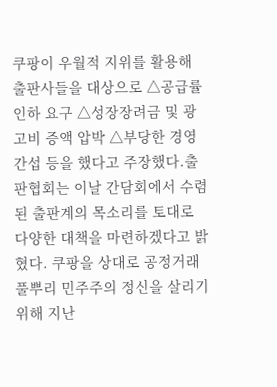쿠팡이 우월적 지위를 활용해 출판사들을 대상으로 △공급률 인하 요구 △성장장려금 및 광고비 증액 압박 △부당한 경영 간섭 등을 했다고 주장했다.출판협회는 이날 간담회에서 수렴된 출판계의 목소리를 토대로 다양한 대책을 마련하겠다고 밝혔다. 쿠팡을 상대로 공정거래
풀뿌리 민주주의 정신을 살리기 위해 지난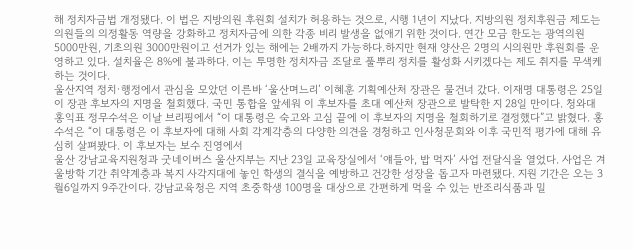해 정치자금법 개정됐다. 이 법은 지방의원 후원회 설치가 허용하는 것으로, 시행 1년이 지났다. 지방의원 정치후원금 제도는 의원들의 의정활동 역량을 강화하고 정치자금에 의한 각종 비리 발생을 없애기 위한 것이다. 연간 모금 한도는 광역의원 5000만원, 기초의원 3000만원이고 선거가 있는 해에는 2배까지 가능하다.하지만 현재 양산은 2명의 시의원만 후원회를 운영하고 있다. 설치율은 8%에 불과하다. 이는 투명한 정치자금 조달로 풀뿌리 정치를 활성화 시키겠다는 제도 취지를 무색케 하는 것이다.
울산지역 정치·행정에서 관심을 모았던 이른바 ‘울산며느리’ 이혜훈 기획예산처 장관은 물건너 갔다. 이재명 대통령은 25일 이 장관 후보자의 지명을 철회했다. 국민 통합을 앞세워 이 후보자를 초대 예산처 장관으로 발탁한 지 28일 만이다. 청와대 홍익표 정무수석은 이날 브리핑에서 “이 대통령은 숙고와 고심 끝에 이 후보자의 지명을 철회하기로 결정했다”고 밝혔다. 홍 수석은 “이 대통령은 이 후보자에 대해 사회 각계각층의 다양한 의견을 경청하고 인사청문회와 이후 국민적 평가에 대해 유심히 살펴봤다. 이 후보자는 보수 진영에서
울산 강남교육지원청과 굿네이버스 울산지부는 지난 23일 교육장실에서 ‘얘들아, 밥 먹자’ 사업 전달식을 열었다. 사업은 겨울방학 기간 취약계층과 복지 사각지대에 놓인 학생의 결식을 예방하고 건강한 성장을 돕고자 마련됐다. 지원 기간은 오는 3월6일까지 9주간이다. 강남교육청은 지역 초중학생 100명을 대상으로 간편하게 먹을 수 있는 반조리식품과 밀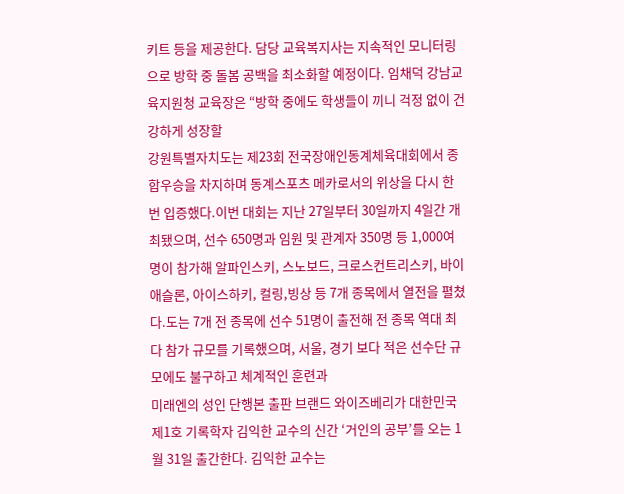키트 등을 제공한다. 담당 교육복지사는 지속적인 모니터링으로 방학 중 돌봄 공백을 최소화할 예정이다. 임채덕 강남교육지원청 교육장은 “방학 중에도 학생들이 끼니 걱정 없이 건강하게 성장할
강원특별자치도는 제23회 전국장애인동계체육대회에서 종합우승을 차지하며 동계스포츠 메카로서의 위상을 다시 한 번 입증했다.이번 대회는 지난 27일부터 30일까지 4일간 개최됐으며, 선수 650명과 임원 및 관계자 350명 등 1,000여 명이 참가해 알파인스키, 스노보드, 크로스컨트리스키, 바이애슬론, 아이스하키, 컬링,빙상 등 7개 종목에서 열전을 펼쳤다.도는 7개 전 종목에 선수 51명이 출전해 전 종목 역대 최다 참가 규모를 기록했으며, 서울, 경기 보다 적은 선수단 규모에도 불구하고 체계적인 훈련과
미래엔의 성인 단행본 출판 브랜드 와이즈베리가 대한민국 제1호 기록학자 김익한 교수의 신간 ‘거인의 공부’를 오는 1월 31일 출간한다. 김익한 교수는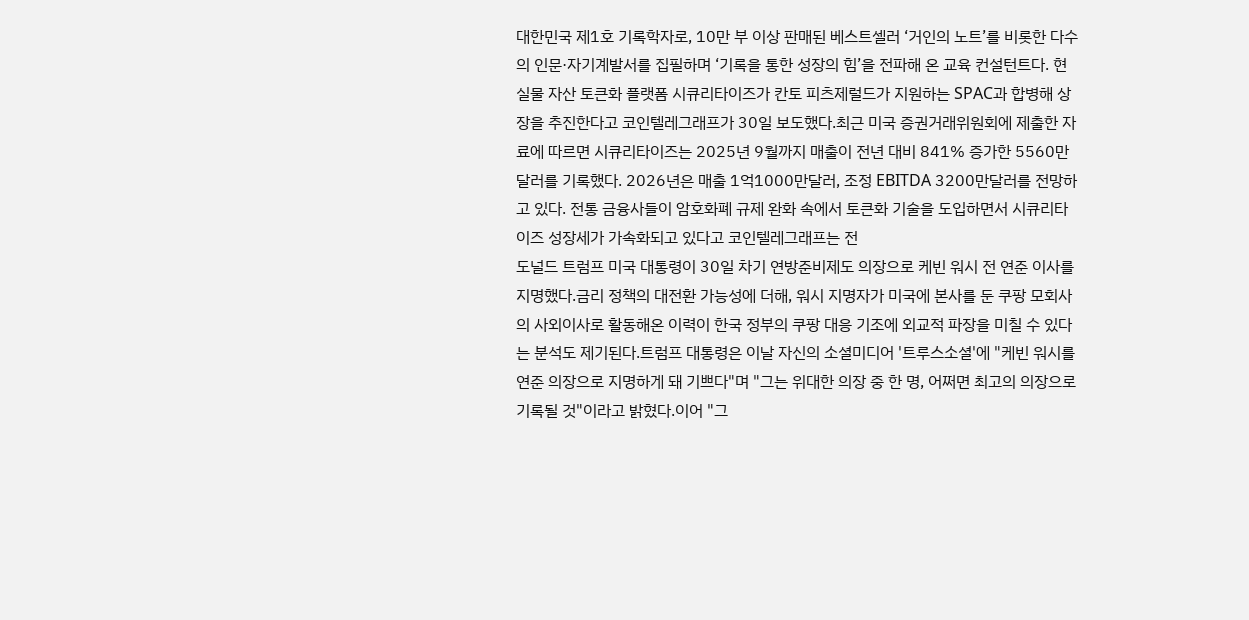대한민국 제1호 기록학자로, 10만 부 이상 판매된 베스트셀러 ‘거인의 노트’를 비롯한 다수의 인문·자기계발서를 집필하며 ‘기록을 통한 성장의 힘’을 전파해 온 교육 컨설턴트다. 현
실물 자산 토큰화 플랫폼 시큐리타이즈가 칸토 피츠제럴드가 지원하는 SPAC과 합병해 상장을 추진한다고 코인텔레그래프가 30일 보도했다.최근 미국 증권거래위원회에 제출한 자료에 따르면 시큐리타이즈는 2025년 9월까지 매출이 전년 대비 841% 증가한 5560만달러를 기록했다. 2026년은 매출 1억1000만달러, 조정 EBITDA 3200만달러를 전망하고 있다. 전통 금융사들이 암호화폐 규제 완화 속에서 토큰화 기술을 도입하면서 시큐리타이즈 성장세가 가속화되고 있다고 코인텔레그래프는 전
도널드 트럼프 미국 대통령이 30일 차기 연방준비제도 의장으로 케빈 워시 전 연준 이사를 지명했다.금리 정책의 대전환 가능성에 더해, 워시 지명자가 미국에 본사를 둔 쿠팡 모회사의 사외이사로 활동해온 이력이 한국 정부의 쿠팡 대응 기조에 외교적 파장을 미칠 수 있다는 분석도 제기된다.트럼프 대통령은 이날 자신의 소셜미디어 '트루스소셜'에 "케빈 워시를 연준 의장으로 지명하게 돼 기쁘다"며 "그는 위대한 의장 중 한 명, 어쩌면 최고의 의장으로 기록될 것"이라고 밝혔다.이어 "그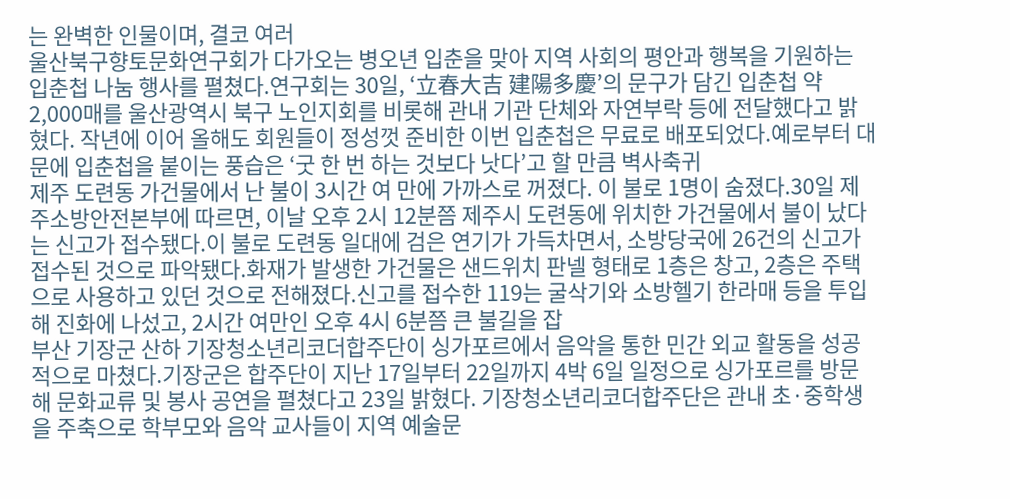는 완벽한 인물이며, 결코 여러
울산북구향토문화연구회가 다가오는 병오년 입춘을 맞아 지역 사회의 평안과 행복을 기원하는 입춘첩 나눔 행사를 펼쳤다.연구회는 30일, ‘立春大吉 建陽多慶’의 문구가 담긴 입춘첩 약 2,000매를 울산광역시 북구 노인지회를 비롯해 관내 기관 단체와 자연부락 등에 전달했다고 밝혔다. 작년에 이어 올해도 회원들이 정성껏 준비한 이번 입춘첩은 무료로 배포되었다.예로부터 대문에 입춘첩을 붙이는 풍습은 ‘굿 한 번 하는 것보다 낫다’고 할 만큼 벽사축귀
제주 도련동 가건물에서 난 불이 3시간 여 만에 가까스로 꺼졌다. 이 불로 1명이 숨졌다.30일 제주소방안전본부에 따르면, 이날 오후 2시 12분쯤 제주시 도련동에 위치한 가건물에서 불이 났다는 신고가 접수됐다.이 불로 도련동 일대에 검은 연기가 가득차면서, 소방당국에 26건의 신고가 접수된 것으로 파악됐다.화재가 발생한 가건물은 샌드위치 판넬 형태로 1층은 창고, 2층은 주택으로 사용하고 있던 것으로 전해졌다.신고를 접수한 119는 굴삭기와 소방헬기 한라매 등을 투입해 진화에 나섰고, 2시간 여만인 오후 4시 6분쯤 큰 불길을 잡
부산 기장군 산하 기장청소년리코더합주단이 싱가포르에서 음악을 통한 민간 외교 활동을 성공적으로 마쳤다.기장군은 합주단이 지난 17일부터 22일까지 4박 6일 일정으로 싱가포르를 방문해 문화교류 및 봉사 공연을 펼쳤다고 23일 밝혔다. 기장청소년리코더합주단은 관내 초·중학생을 주축으로 학부모와 음악 교사들이 지역 예술문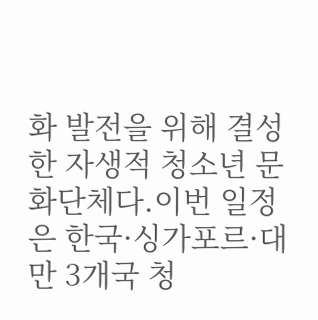화 발전을 위해 결성한 자생적 청소년 문화단체다.이번 일정은 한국·싱가포르·대만 3개국 청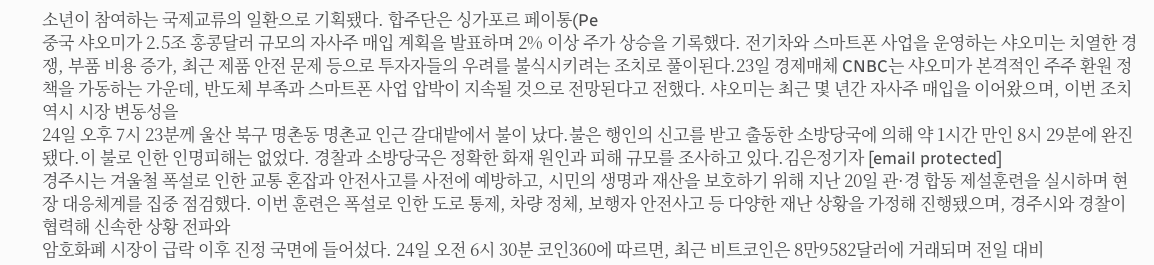소년이 참여하는 국제교류의 일환으로 기획됐다. 합주단은 싱가포르 페이통(Pe
중국 샤오미가 2.5조 홍콩달러 규모의 자사주 매입 계획을 발표하며 2% 이상 주가 상승을 기록했다. 전기차와 스마트폰 사업을 운영하는 샤오미는 치열한 경쟁, 부품 비용 증가, 최근 제품 안전 문제 등으로 투자자들의 우려를 불식시키려는 조치로 풀이된다.23일 경제매체 CNBC는 샤오미가 본격적인 주주 환원 정책을 가동하는 가운데, 반도체 부족과 스마트폰 사업 압박이 지속될 것으로 전망된다고 전했다. 샤오미는 최근 몇 년간 자사주 매입을 이어왔으며, 이번 조치 역시 시장 변동성을
24일 오후 7시 23분께 울산 북구 명촌동 명촌교 인근 갈대밭에서 불이 났다.불은 행인의 신고를 받고 출동한 소방당국에 의해 약 1시간 만인 8시 29분에 완진됐다.이 불로 인한 인명피해는 없었다. 경찰과 소방당국은 정확한 화재 원인과 피해 규모를 조사하고 있다.김은정기자 [email protected]
경주시는 겨울철 폭설로 인한 교통 혼잡과 안전사고를 사전에 예방하고, 시민의 생명과 재산을 보호하기 위해 지난 20일 관·경 합동 제설훈련을 실시하며 현장 대응체계를 집중 점검했다. 이번 훈련은 폭설로 인한 도로 통제, 차량 정체, 보행자 안전사고 등 다양한 재난 상황을 가정해 진행됐으며, 경주시와 경찰이 협력해 신속한 상황 전파와
암호화폐 시장이 급락 이후 진정 국면에 들어섰다. 24일 오전 6시 30분 코인360에 따르면, 최근 비트코인은 8만9582달러에 거래되며 전일 대비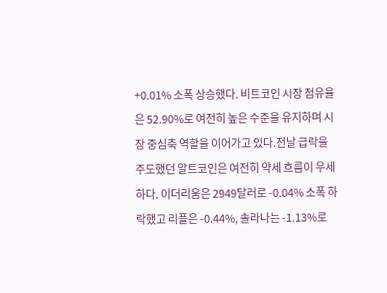+0.01% 소폭 상승했다. 비트코인 시장 점유율은 52.90%로 여전히 높은 수준을 유지하며 시장 중심축 역할을 이어가고 있다.전날 급락을 주도했던 알트코인은 여전히 약세 흐름이 우세하다. 이더리움은 2949달러로 -0.04% 소폭 하락했고 리플은 -0.44%, 솔라나는 -1.13%로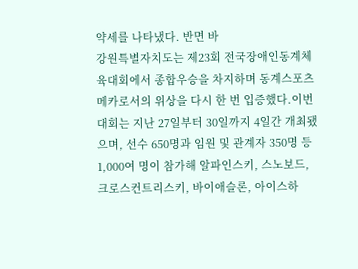약세를 나타냈다. 반면 바
강원특별자치도는 제23회 전국장애인동계체육대회에서 종합우승을 차지하며 동계스포츠 메카로서의 위상을 다시 한 번 입증했다.이번 대회는 지난 27일부터 30일까지 4일간 개최됐으며, 선수 650명과 임원 및 관계자 350명 등 1,000여 명이 참가해 알파인스키, 스노보드, 크로스컨트리스키, 바이애슬론, 아이스하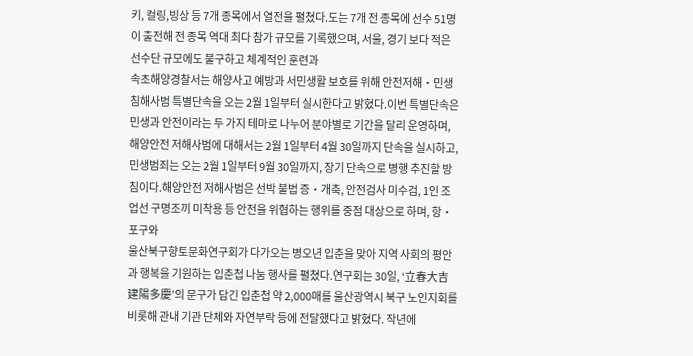키, 컬링,빙상 등 7개 종목에서 열전을 펼쳤다.도는 7개 전 종목에 선수 51명이 출전해 전 종목 역대 최다 참가 규모를 기록했으며, 서울, 경기 보다 적은 선수단 규모에도 불구하고 체계적인 훈련과
속초해양경찰서는 해양사고 예방과 서민생활 보호를 위해 안전저해・민생침해사범 특별단속을 오는 2월 1일부터 실시한다고 밝혔다.이번 특별단속은 민생과 안전이라는 두 가지 테마로 나누어 분야별로 기간을 달리 운영하며, 해양안전 저해사범에 대해서는 2월 1일부터 4월 30일까지 단속을 실시하고, 민생범죄는 오는 2월 1일부터 9월 30일까지, 장기 단속으로 병행 추진할 방침이다.해양안전 저해사범은 선박 불법 증・개축, 안전검사 미수검, 1인 조업선 구명조끼 미착용 등 안전을 위협하는 행위를 중점 대상으로 하며, 항・포구와
울산북구향토문화연구회가 다가오는 병오년 입춘을 맞아 지역 사회의 평안과 행복을 기원하는 입춘첩 나눔 행사를 펼쳤다.연구회는 30일, ‘立春大吉 建陽多慶’의 문구가 담긴 입춘첩 약 2,000매를 울산광역시 북구 노인지회를 비롯해 관내 기관 단체와 자연부락 등에 전달했다고 밝혔다. 작년에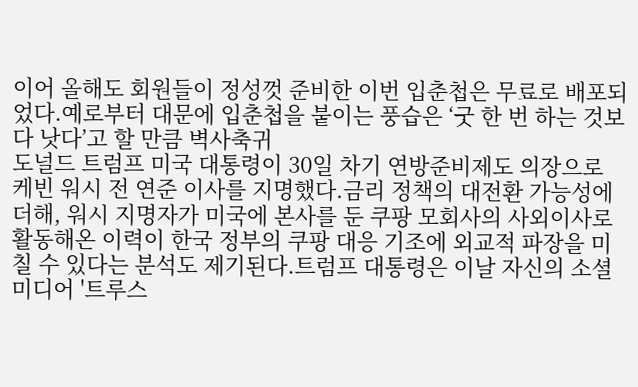이어 올해도 회원들이 정성껏 준비한 이번 입춘첩은 무료로 배포되었다.예로부터 대문에 입춘첩을 붙이는 풍습은 ‘굿 한 번 하는 것보다 낫다’고 할 만큼 벽사축귀
도널드 트럼프 미국 대통령이 30일 차기 연방준비제도 의장으로 케빈 워시 전 연준 이사를 지명했다.금리 정책의 대전환 가능성에 더해, 워시 지명자가 미국에 본사를 둔 쿠팡 모회사의 사외이사로 활동해온 이력이 한국 정부의 쿠팡 대응 기조에 외교적 파장을 미칠 수 있다는 분석도 제기된다.트럼프 대통령은 이날 자신의 소셜미디어 '트루스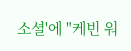소셜'에 "케빈 워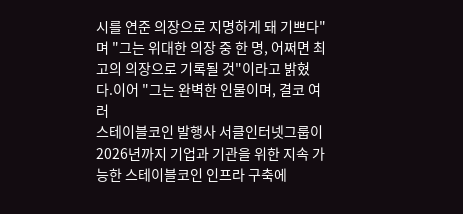시를 연준 의장으로 지명하게 돼 기쁘다"며 "그는 위대한 의장 중 한 명, 어쩌면 최고의 의장으로 기록될 것"이라고 밝혔다.이어 "그는 완벽한 인물이며, 결코 여러
스테이블코인 발행사 서클인터넷그룹이 2026년까지 기업과 기관을 위한 지속 가능한 스테이블코인 인프라 구축에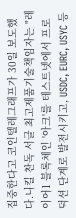집중한다고 코인텔레그래프가 30일 보도했다.니킬 찬독 서클 최고제품기술책임자는 "레이어1 블록체인 '아크'를 테스트넷에서 프로덕션 단계로 발전시키고, USDC, EURC, USYC 등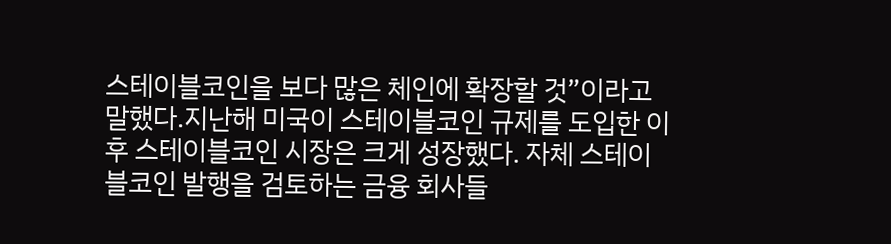스테이블코인을 보다 많은 체인에 확장할 것”이라고 말했다.지난해 미국이 스테이블코인 규제를 도입한 이후 스테이블코인 시장은 크게 성장했다. 자체 스테이블코인 발행을 검토하는 금융 회사들